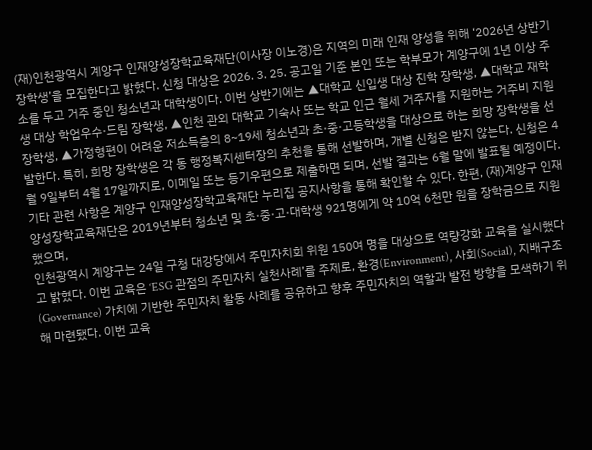(재)인천광역시 계양구 인재양성장학교육재단(이사장 이노경)은 지역의 미래 인재 양성을 위해 ‘2026년 상반기 장학생’을 모집한다고 밝혔다. 신청 대상은 2026. 3. 25. 공고일 기준 본인 또는 학부모가 계양구에 1년 이상 주소를 두고 거주 중인 청소년과 대학생이다. 이번 상반기에는 ▲대학교 신입생 대상 진학 장학생, ▲대학교 재학생 대상 학업우수·드림 장학생, ▲인천 관외 대학교 기숙사 또는 학교 인근 월세 거주자를 지원하는 거주비 지원 장학생, ▲가정형편이 어려운 저소득층의 8~19세 청소년과 초·중·고등학생을 대상으로 하는 희망 장학생을 선발한다. 특히, 희망 장학생은 각 동 행정복지센터장의 추천을 통해 선발하며, 개별 신청은 받지 않는다. 신청은 4월 9일부터 4월 17일까지로, 이메일 또는 등기우편으로 제출하면 되며, 선발 결과는 6월 말에 발표될 예정이다. 기타 관련 사항은 계양구 인재양성장학교육재단 누리집 공지사항을 통해 확인할 수 있다. 한편, (재)계양구 인재양성장학교육재단은 2019년부터 청소년 및 초·중·고·대학생 921명에게 약 10억 6천만 원을 장학금으로 지원했으며,
인천광역시 계양구는 24일 구청 대강당에서 주민자치회 위원 150여 명을 대상으로 역량강화 교육을 실시했다고 밝혔다. 이번 교육은 ‘ESG 관점의 주민자치 실천사례’를 주제로, 환경(Environment), 사회(Social), 지배구조(Governance) 가치에 기반한 주민자치 활동 사례를 공유하고 향후 주민자치의 역할과 발전 방향을 모색하기 위해 마련됐다. 이번 교육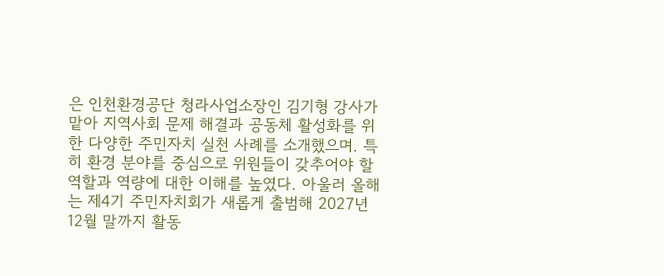은 인천환경공단 청라사업소장인 김기형 강사가 맡아 지역사회 문제 해결과 공동체 활성화를 위한 다양한 주민자치 실천 사례를 소개했으며. 특히 환경 분야를 중심으로 위원들이 갖추어야 할 역할과 역량에 대한 이해를 높였다. 아울러 올해는 제4기 주민자치회가 새롭게 출범해 2027년 12월 말까지 활동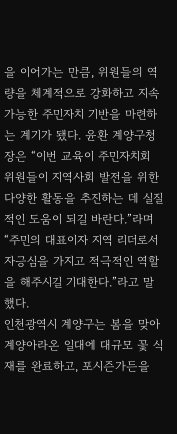을 이어가는 만큼, 위원들의 역량을 체계적으로 강화하고 지속 가능한 주민자치 기반을 마련하는 계기가 됐다. 윤환 계양구청장은 “이번 교육이 주민자치회 위원들이 지역사회 발전을 위한 다양한 활동을 추진하는 데 실질적인 도움이 되길 바란다.”라며 “주민의 대표이자 지역 리더로서 자긍심을 가지고 적극적인 역할을 해주시길 기대한다.”라고 말했다.
인천광역시 계양구는 봄을 맞아 계양아라온 일대에 대규모 꽃 식재를 완료하고, 포시즌가든을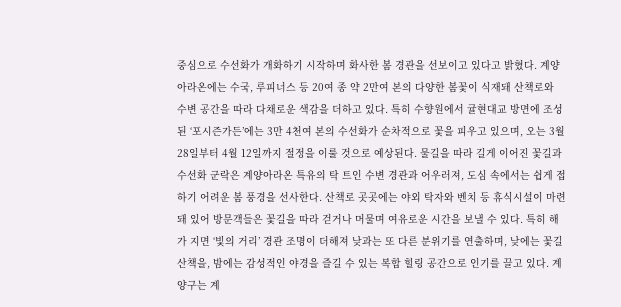중심으로 수선화가 개화하기 시작하며 화사한 봄 경관을 선보이고 있다고 밝혔다. 계양아라온에는 수국, 루피너스 등 20여 종 약 2만여 본의 다양한 봄꽃이 식재돼 산책로와 수변 공간을 따라 다채로운 색감을 더하고 있다. 특히 수향원에서 귤현대교 방면에 조성된 ‘포시즌가든’에는 3만 4천여 본의 수선화가 순차적으로 꽃을 피우고 있으며, 오는 3월 28일부터 4월 12일까지 절정을 이룰 것으로 예상된다. 물길을 따라 길게 이어진 꽃길과 수선화 군락은 계양아라온 특유의 탁 트인 수변 경관과 어우러져, 도심 속에서는 쉽게 접하기 어려운 봄 풍경을 선사한다. 산책로 곳곳에는 야외 탁자와 벤치 등 휴식시설이 마련돼 있어 방문객들은 꽃길을 따라 걷거나 머물며 여유로운 시간을 보낼 수 있다. 특히 해가 지면 ‘빛의 거리’ 경관 조명이 더해져 낮과는 또 다른 분위기를 연출하며, 낮에는 꽃길 산책을, 밤에는 감성적인 야경을 즐길 수 있는 복합 힐링 공간으로 인기를 끌고 있다. 계양구는 계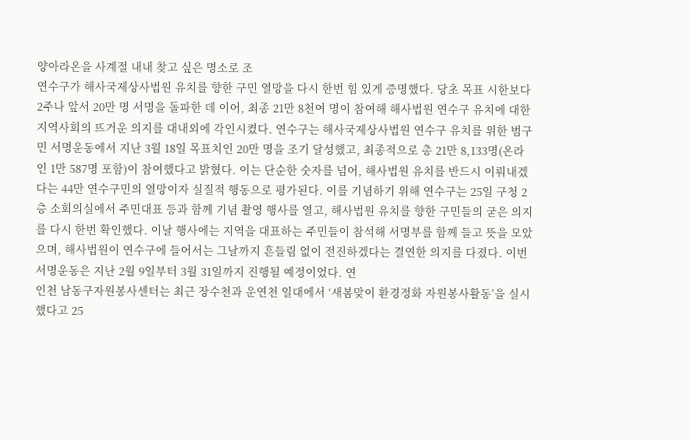양아라온을 사계절 내내 찾고 싶은 명소로 조
연수구가 해사국제상사법원 유치를 향한 구민 열망을 다시 한번 힘 있게 증명했다. 당초 목표 시한보다 2주나 앞서 20만 명 서명을 돌파한 데 이어, 최종 21만 8천여 명이 참여해 해사법원 연수구 유치에 대한 지역사회의 뜨거운 의지를 대내외에 각인시켰다. 연수구는 해사국제상사법원 연수구 유치를 위한 범구민 서명운동에서 지난 3월 18일 목표치인 20만 명을 조기 달성했고, 최종적으로 총 21만 8,133명(온라인 1만 587명 포함)이 참여했다고 밝혔다. 이는 단순한 숫자를 넘어, 해사법원 유치를 반드시 이뤄내겠다는 44만 연수구민의 열망이자 실질적 행동으로 평가된다. 이를 기념하기 위해 연수구는 25일 구청 2층 소회의실에서 주민대표 등과 함께 기념 촬영 행사를 열고, 해사법원 유치를 향한 구민들의 굳은 의지를 다시 한번 확인했다. 이날 행사에는 지역을 대표하는 주민들이 참석해 서명부를 함께 들고 뜻을 모았으며, 해사법원이 연수구에 들어서는 그날까지 흔들림 없이 전진하겠다는 결연한 의지를 다졌다. 이번 서명운동은 지난 2월 9일부터 3월 31일까지 진행될 예정이었다. 연
인천 남동구자원봉사센터는 최근 장수천과 운연천 일대에서 ‘새봄맞이 환경정화 자원봉사활동’을 실시했다고 25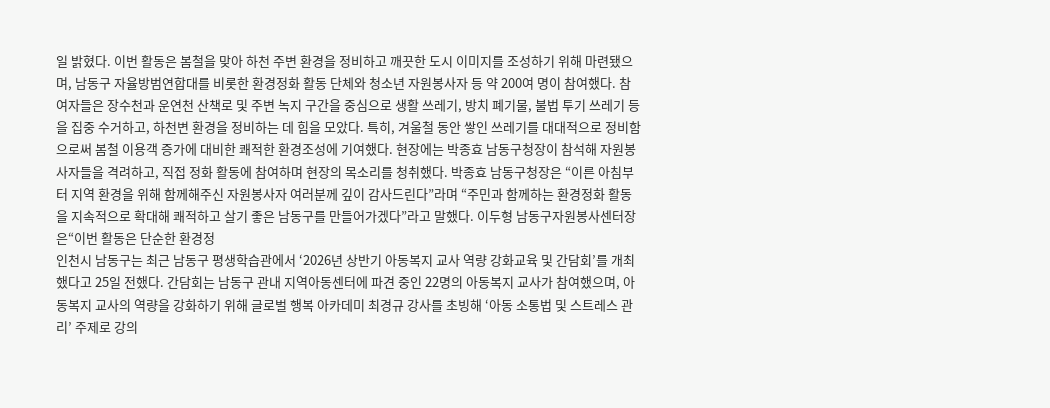일 밝혔다. 이번 활동은 봄철을 맞아 하천 주변 환경을 정비하고 깨끗한 도시 이미지를 조성하기 위해 마련됐으며, 남동구 자율방범연합대를 비롯한 환경정화 활동 단체와 청소년 자원봉사자 등 약 200여 명이 참여했다. 참여자들은 장수천과 운연천 산책로 및 주변 녹지 구간을 중심으로 생활 쓰레기, 방치 폐기물, 불법 투기 쓰레기 등을 집중 수거하고, 하천변 환경을 정비하는 데 힘을 모았다. 특히, 겨울철 동안 쌓인 쓰레기를 대대적으로 정비함으로써 봄철 이용객 증가에 대비한 쾌적한 환경조성에 기여했다. 현장에는 박종효 남동구청장이 참석해 자원봉사자들을 격려하고, 직접 정화 활동에 참여하며 현장의 목소리를 청취했다. 박종효 남동구청장은 “이른 아침부터 지역 환경을 위해 함께해주신 자원봉사자 여러분께 깊이 감사드린다”라며 “주민과 함께하는 환경정화 활동을 지속적으로 확대해 쾌적하고 살기 좋은 남동구를 만들어가겠다”라고 말했다. 이두형 남동구자원봉사센터장은“이번 활동은 단순한 환경정
인천시 남동구는 최근 남동구 평생학습관에서 ‘2026년 상반기 아동복지 교사 역량 강화교육 및 간담회’를 개최했다고 25일 전했다. 간담회는 남동구 관내 지역아동센터에 파견 중인 22명의 아동복지 교사가 참여했으며, 아동복지 교사의 역량을 강화하기 위해 글로벌 행복 아카데미 최경규 강사를 초빙해 ‘아동 소통법 및 스트레스 관리’ 주제로 강의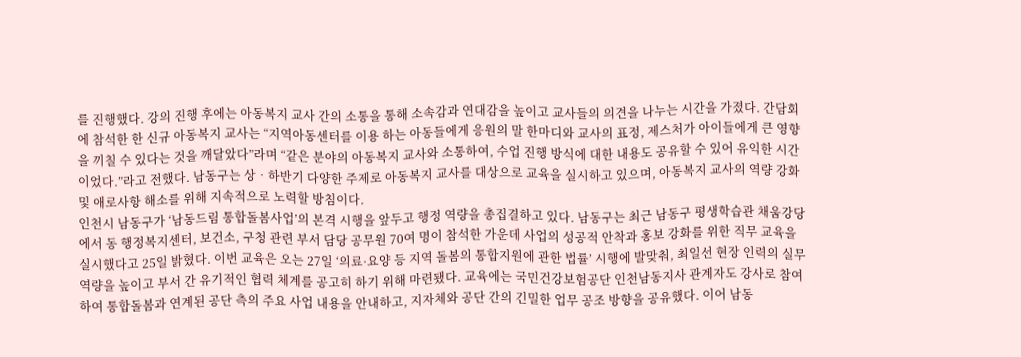를 진행했다. 강의 진행 후에는 아동복지 교사 간의 소통을 통해 소속감과 연대감을 높이고 교사들의 의견을 나누는 시간을 가졌다. 간담회에 참석한 한 신규 아동복지 교사는 “지역아동센터를 이용 하는 아동들에게 응원의 말 한마디와 교사의 표정, 제스처가 아이들에게 큰 영향을 끼칠 수 있다는 것을 깨달았다”라며 “같은 분야의 아동복지 교사와 소통하여, 수업 진행 방식에 대한 내용도 공유할 수 있어 유익한 시간이었다.”라고 전했다. 남동구는 상‧하반기 다양한 주제로 아동복지 교사를 대상으로 교육을 실시하고 있으며, 아동복지 교사의 역량 강화 및 애로사항 해소를 위해 지속적으로 노력할 방침이다.
인천시 남동구가 ‘남동드림 통합돌봄사업’의 본격 시행을 앞두고 행정 역량을 총집결하고 있다. 남동구는 최근 남동구 평생학습관 채움강당에서 동 행정복지센터, 보건소, 구청 관련 부서 담당 공무원 70여 명이 참석한 가운데 사업의 성공적 안착과 홍보 강화를 위한 직무 교육을 실시했다고 25일 밝혔다. 이번 교육은 오는 27일 ‘의료·요양 등 지역 돌봄의 통합지원에 관한 법률’ 시행에 발맞춰, 최일선 현장 인력의 실무 역량을 높이고 부서 간 유기적인 협력 체계를 공고히 하기 위해 마련됐다. 교육에는 국민건강보험공단 인천남동지사 관계자도 강사로 참여하여 통합돌봄과 연계된 공단 측의 주요 사업 내용을 안내하고, 지자체와 공단 간의 긴밀한 업무 공조 방향을 공유했다. 이어 남동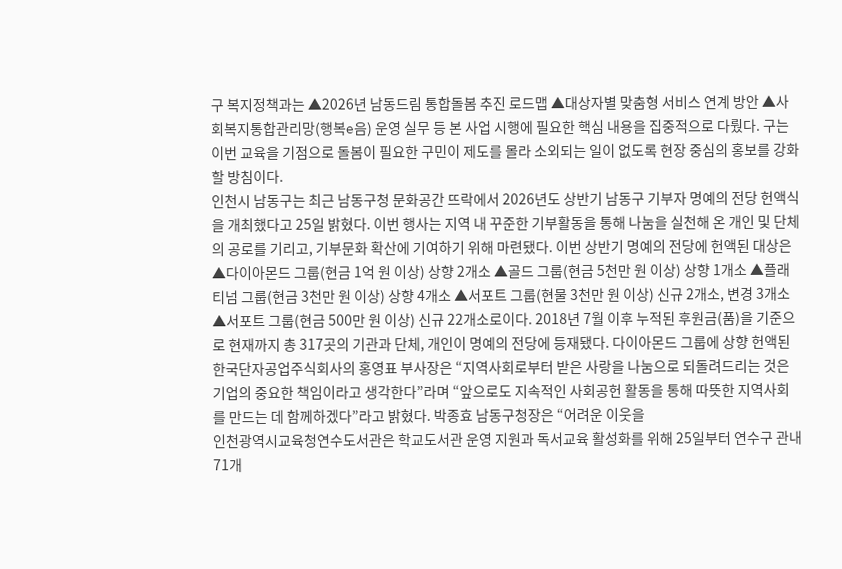구 복지정책과는 ▲2026년 남동드림 통합돌봄 추진 로드맵 ▲대상자별 맞춤형 서비스 연계 방안 ▲사회복지통합관리망(행복e음) 운영 실무 등 본 사업 시행에 필요한 핵심 내용을 집중적으로 다뤘다. 구는 이번 교육을 기점으로 돌봄이 필요한 구민이 제도를 몰라 소외되는 일이 없도록 현장 중심의 홍보를 강화할 방침이다.
인천시 남동구는 최근 남동구청 문화공간 뜨락에서 2026년도 상반기 남동구 기부자 명예의 전당 헌액식을 개최했다고 25일 밝혔다. 이번 행사는 지역 내 꾸준한 기부활동을 통해 나눔을 실천해 온 개인 및 단체의 공로를 기리고, 기부문화 확산에 기여하기 위해 마련됐다. 이번 상반기 명예의 전당에 헌액된 대상은 ▲다이아몬드 그룹(현금 1억 원 이상) 상향 2개소 ▲골드 그룹(현금 5천만 원 이상) 상향 1개소 ▲플래티넘 그룹(현금 3천만 원 이상) 상향 4개소 ▲서포트 그룹(현물 3천만 원 이상) 신규 2개소, 변경 3개소 ▲서포트 그룹(현금 500만 원 이상) 신규 22개소로이다. 2018년 7월 이후 누적된 후원금(품)을 기준으로 현재까지 총 317곳의 기관과 단체, 개인이 명예의 전당에 등재됐다. 다이아몬드 그룹에 상향 헌액된 한국단자공업주식회사의 홍영표 부사장은 “지역사회로부터 받은 사랑을 나눔으로 되돌려드리는 것은 기업의 중요한 책임이라고 생각한다”라며 “앞으로도 지속적인 사회공헌 활동을 통해 따뜻한 지역사회를 만드는 데 함께하겠다”라고 밝혔다. 박종효 남동구청장은 “어려운 이웃을
인천광역시교육청연수도서관은 학교도서관 운영 지원과 독서교육 활성화를 위해 25일부터 연수구 관내 71개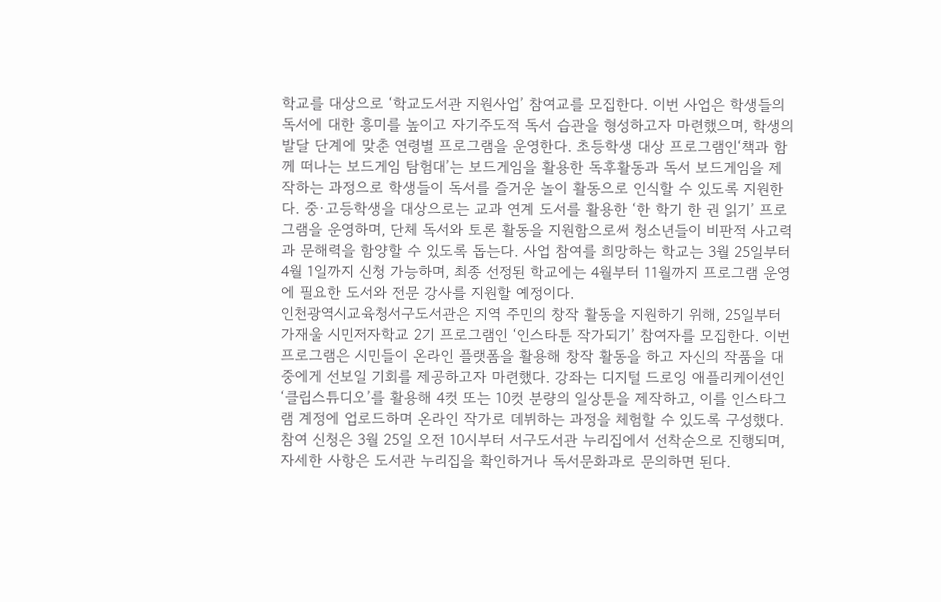학교를 대상으로 ‘학교도서관 지원사업’ 참여교를 모집한다. 이번 사업은 학생들의 독서에 대한 흥미를 높이고 자기주도적 독서 습관을 형성하고자 마련했으며, 학생의 발달 단계에 맞춘 연령별 프로그램을 운영한다. 초등학생 대상 프로그램인‘책과 함께 떠나는 보드게임 탐험대’는 보드게임을 활용한 독후활동과 독서 보드게임을 제작하는 과정으로 학생들이 독서를 즐거운 놀이 활동으로 인식할 수 있도록 지원한다. 중·고등학생을 대상으로는 교과 연계 도서를 활용한 ‘한 학기 한 권 읽기’ 프로그램을 운영하며, 단체 독서와 토론 활동을 지원함으로써 청소년들이 비판적 사고력과 문해력을 함양할 수 있도록 돕는다. 사업 참여를 희망하는 학교는 3월 25일부터 4월 1일까지 신청 가능하며, 최종 선정된 학교에는 4월부터 11월까지 프로그램 운영에 필요한 도서와 전문 강사를 지원할 예정이다.
인천광역시교육청서구도서관은 지역 주민의 창작 활동을 지원하기 위해, 25일부터 가재울 시민저자학교 2기 프로그램인 ‘인스타툰 작가되기’ 참여자를 모집한다. 이번 프로그램은 시민들이 온라인 플랫폼을 활용해 창작 활동을 하고 자신의 작품을 대중에게 선보일 기회를 제공하고자 마련했다. 강좌는 디지털 드로잉 애플리케이션인 ‘클립스튜디오’를 활용해 4컷 또는 10컷 분량의 일상툰을 제작하고, 이를 인스타그램 계정에 업로드하며 온라인 작가로 데뷔하는 과정을 체험할 수 있도록 구성했다. 참여 신청은 3월 25일 오전 10시부터 서구도서관 누리집에서 선착순으로 진행되며, 자세한 사항은 도서관 누리집을 확인하거나 독서문화과로 문의하면 된다.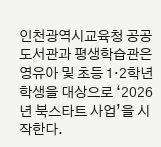인천광역시교육청 공공도서관과 평생학습관은 영유아 및 초등 1·2학년 학생을 대상으로 ‘2026년 북스타트 사업’을 시작한다.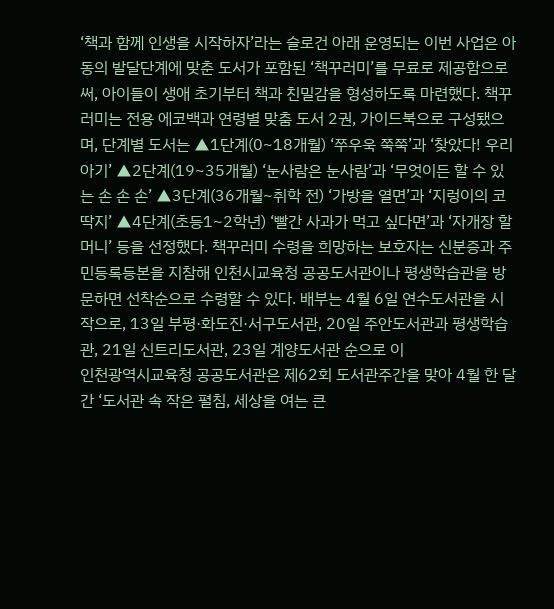‘책과 함께 인생을 시작하자’라는 슬로건 아래 운영되는 이번 사업은 아동의 발달단계에 맞춘 도서가 포함된 ‘책꾸러미’를 무료로 제공함으로써, 아이들이 생애 초기부터 책과 친밀감을 형성하도록 마련했다. 책꾸러미는 전용 에코백과 연령별 맞춤 도서 2권, 가이드북으로 구성됐으며, 단계별 도서는 ▲1단계(0~18개월) ‘쭈우욱 쭉쭉’과 ‘찾았다! 우리 아기’ ▲2단계(19~35개월) ‘눈사람은 눈사람’과 ‘무엇이든 할 수 있는 손 손 손’ ▲3단계(36개월~취학 전) ‘가방을 열면’과 ‘지렁이의 코딱지’ ▲4단계(초등1~2학년) ‘빨간 사과가 먹고 싶다면’과 ‘자개장 할머니’ 등을 선정했다. 책꾸러미 수령을 희망하는 보호자는 신분증과 주민등록등본을 지참해 인천시교육청 공공도서관이나 평생학습관을 방문하면 선착순으로 수령할 수 있다. 배부는 4월 6일 연수도서관을 시작으로, 13일 부평·화도진·서구도서관, 20일 주안도서관과 평생학습관, 21일 신트리도서관, 23일 계양도서관 순으로 이
인천광역시교육청 공공도서관은 제62회 도서관주간을 맞아 4월 한 달간 ‘도서관 속 작은 펼침, 세상을 여는 큰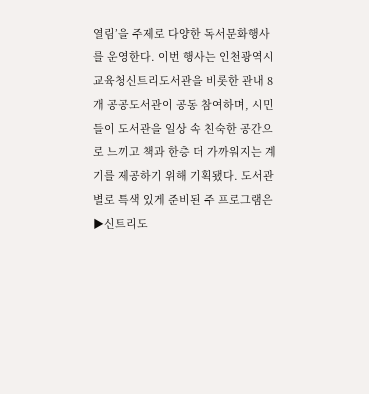열림’을 주제로 다양한 독서문화행사를 운영한다. 이번 행사는 인천광역시교육청신트리도서관을 비롯한 관내 8개 공공도서관이 공동 참여하며, 시민들이 도서관을 일상 속 친숙한 공간으로 느끼고 책과 한층 더 가까워지는 계기를 제공하기 위해 기획됐다. 도서관별로 특색 있게 준비된 주 프로그램은 ▶신트리도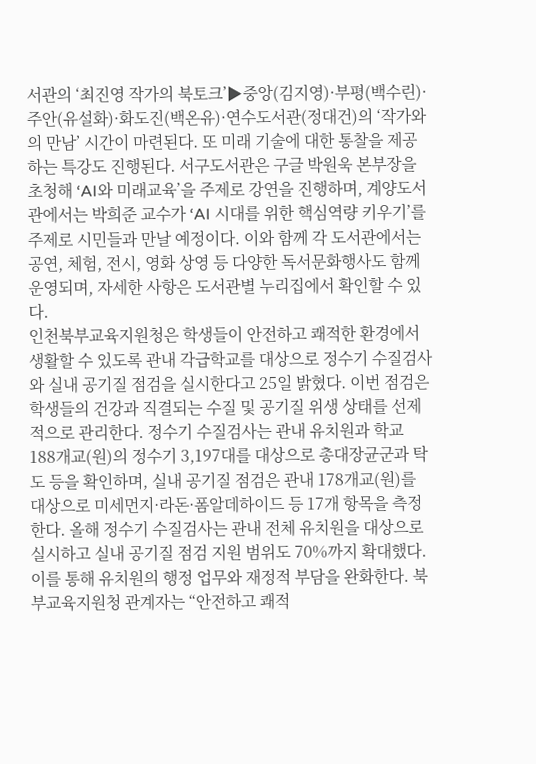서관의 ‘최진영 작가의 북토크’▶중앙(김지영)·부평(백수린)·주안(유설화)·화도진(백온유)·연수도서관(정대건)의 ‘작가와의 만남’ 시간이 마련된다. 또 미래 기술에 대한 통찰을 제공하는 특강도 진행된다. 서구도서관은 구글 박원욱 본부장을 초청해 ‘AI와 미래교육’을 주제로 강연을 진행하며, 계양도서관에서는 박희준 교수가 ‘AI 시대를 위한 핵심역량 키우기’를 주제로 시민들과 만날 예정이다. 이와 함께 각 도서관에서는 공연, 체험, 전시, 영화 상영 등 다양한 독서문화행사도 함께 운영되며, 자세한 사항은 도서관별 누리집에서 확인할 수 있다.
인천북부교육지원청은 학생들이 안전하고 쾌적한 환경에서 생활할 수 있도록 관내 각급학교를 대상으로 정수기 수질검사와 실내 공기질 점검을 실시한다고 25일 밝혔다. 이번 점검은 학생들의 건강과 직결되는 수질 및 공기질 위생 상태를 선제적으로 관리한다. 정수기 수질검사는 관내 유치원과 학교 188개교(원)의 정수기 3,197대를 대상으로 총대장균군과 탁도 등을 확인하며, 실내 공기질 점검은 관내 178개교(원)를 대상으로 미세먼지·라돈·폼알데하이드 등 17개 항목을 측정한다. 올해 정수기 수질검사는 관내 전체 유치원을 대상으로 실시하고 실내 공기질 점검 지원 범위도 70%까지 확대했다. 이를 통해 유치원의 행정 업무와 재정적 부담을 완화한다. 북부교육지원청 관계자는 “안전하고 쾌적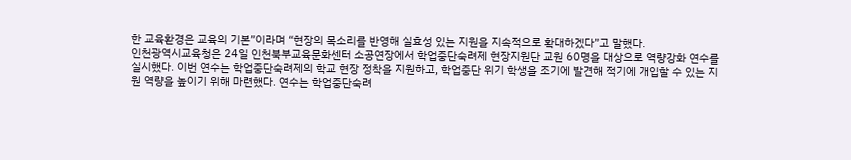한 교육환경은 교육의 기본”이라며 “현장의 목소리를 반영해 실효성 있는 지원을 지속적으로 확대하겠다”고 말했다.
인천광역시교육청은 24일 인천북부교육문화센터 소공연장에서 학업중단숙려제 현장지원단 교원 60명을 대상으로 역량강화 연수를 실시했다. 이번 연수는 학업중단숙려제의 학교 현장 정착을 지원하고, 학업중단 위기 학생을 조기에 발견해 적기에 개입할 수 있는 지원 역량을 높이기 위해 마련했다. 연수는 학업중단숙려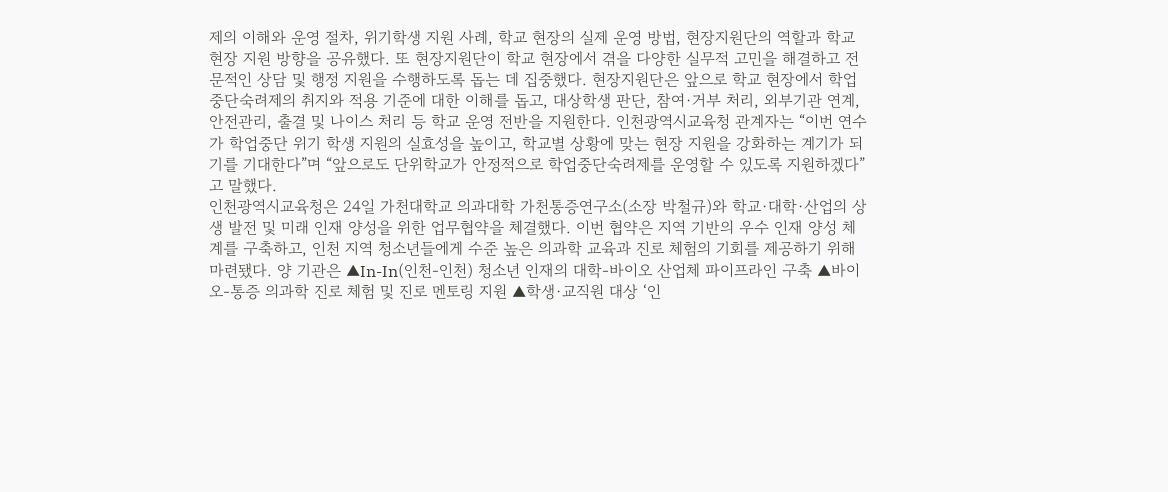제의 이해와 운영 절차, 위기학생 지원 사례, 학교 현장의 실제 운영 방법, 현장지원단의 역할과 학교 현장 지원 방향을 공유했다. 또 현장지원단이 학교 현장에서 겪을 다양한 실무적 고민을 해결하고 전문적인 상담 및 행정 지원을 수행하도록 돕는 데 집중했다. 현장지원단은 앞으로 학교 현장에서 학업중단숙려제의 취지와 적용 기준에 대한 이해를 돕고, 대상학생 판단, 참여·거부 처리, 외부기관 연계, 안전관리, 출결 및 나이스 처리 등 학교 운영 전반을 지원한다. 인천광역시교육청 관계자는 “이번 연수가 학업중단 위기 학생 지원의 실효성을 높이고, 학교별 상황에 맞는 현장 지원을 강화하는 계기가 되기를 기대한다”며 “앞으로도 단위학교가 안정적으로 학업중단숙려제를 운영할 수 있도록 지원하겠다”고 말했다.
인천광역시교육청은 24일 가천대학교 의과대학 가천통증연구소(소장 박철규)와 학교·대학·산업의 상생 발전 및 미래 인재 양성을 위한 업무협약을 체결했다. 이번 협약은 지역 기반의 우수 인재 양성 체계를 구축하고, 인천 지역 청소년들에게 수준 높은 의과학 교육과 진로 체험의 기회를 제공하기 위해 마련됐다. 양 기관은 ▲In-In(인천-인천) 청소년 인재의 대학-바이오 산업체 파이프라인 구축 ▲바이오-통증 의과학 진로 체험 및 진로 멘토링 지원 ▲학생·교직원 대상 ‘인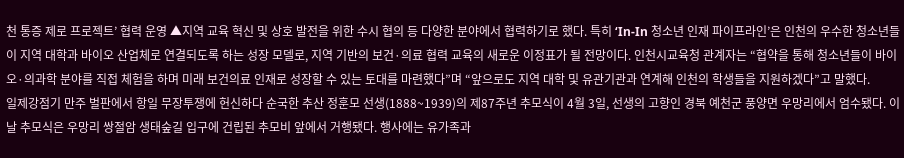천 통증 제로 프로젝트’ 협력 운영 ▲지역 교육 혁신 및 상호 발전을 위한 수시 협의 등 다양한 분야에서 협력하기로 했다. 특히 ‘In-In 청소년 인재 파이프라인’은 인천의 우수한 청소년들이 지역 대학과 바이오 산업체로 연결되도록 하는 성장 모델로, 지역 기반의 보건·의료 협력 교육의 새로운 이정표가 될 전망이다. 인천시교육청 관계자는 “협약을 통해 청소년들이 바이오·의과학 분야를 직접 체험을 하며 미래 보건의료 인재로 성장할 수 있는 토대를 마련했다”며 “앞으로도 지역 대학 및 유관기관과 연계해 인천의 학생들을 지원하겠다”고 말했다.
일제강점기 만주 벌판에서 항일 무장투쟁에 헌신하다 순국한 추산 정훈모 선생(1888~1939)의 제87주년 추모식이 4월 3일, 선생의 고향인 경북 예천군 풍양면 우망리에서 엄수됐다. 이날 추모식은 우망리 쌍절암 생태숲길 입구에 건립된 추모비 앞에서 거행됐다. 행사에는 유가족과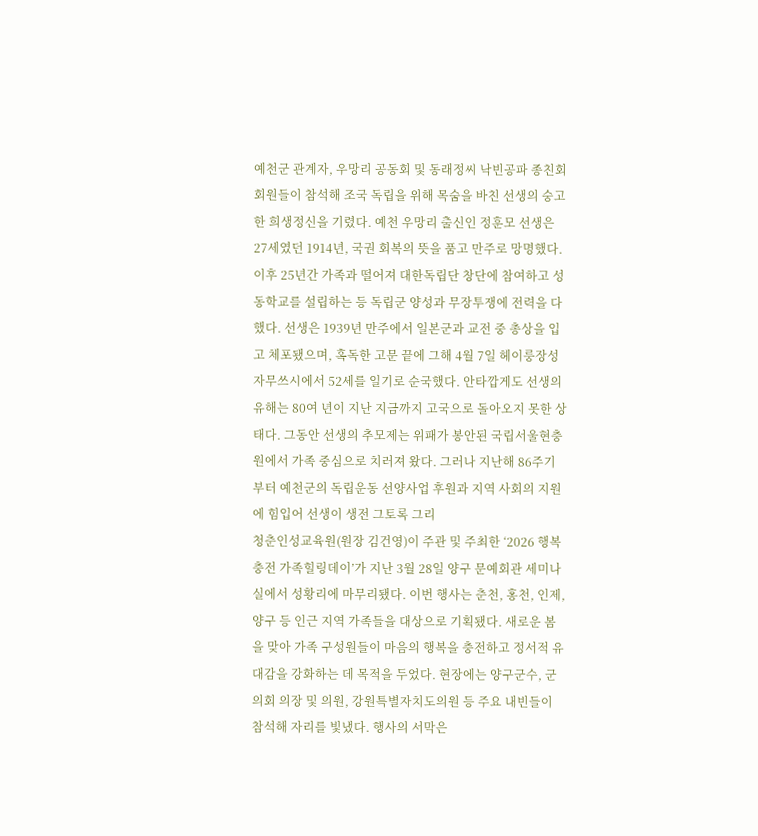예천군 관계자, 우망리 공동회 및 동래정씨 낙빈공파 종친회 회원들이 참석해 조국 독립을 위해 목숨을 바친 선생의 숭고한 희생정신을 기렸다. 예천 우망리 출신인 정훈모 선생은 27세였던 1914년, 국권 회복의 뜻을 품고 만주로 망명했다. 이후 25년간 가족과 떨어져 대한독립단 창단에 참여하고 성동학교를 설립하는 등 독립군 양성과 무장투쟁에 전력을 다했다. 선생은 1939년 만주에서 일본군과 교전 중 총상을 입고 체포됐으며, 혹독한 고문 끝에 그해 4월 7일 헤이룽장성 자무쓰시에서 52세를 일기로 순국했다. 안타깝게도 선생의 유해는 80여 년이 지난 지금까지 고국으로 돌아오지 못한 상태다. 그동안 선생의 추모제는 위패가 봉안된 국립서울현충원에서 가족 중심으로 치러져 왔다. 그러나 지난해 86주기부터 예천군의 독립운동 선양사업 후원과 지역 사회의 지원에 힘입어 선생이 생전 그토록 그리
청춘인성교육원(원장 김건영)이 주관 및 주최한 ‘2026 행복충전 가족힐링데이’가 지난 3월 28일 양구 문예회관 세미나실에서 성황리에 마무리됐다. 이번 행사는 춘천, 홍천, 인제, 양구 등 인근 지역 가족들을 대상으로 기획됐다. 새로운 봄을 맞아 가족 구성원들이 마음의 행복을 충전하고 정서적 유대감을 강화하는 데 목적을 두었다. 현장에는 양구군수, 군의회 의장 및 의원, 강원특별자치도의원 등 주요 내빈들이 참석해 자리를 빛냈다. 행사의 서막은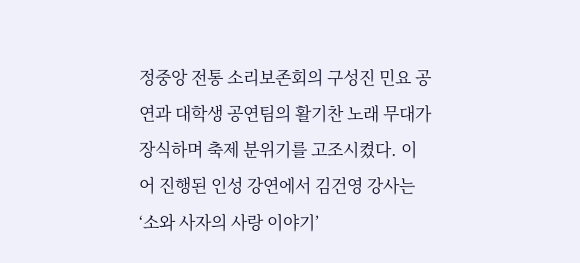정중앙 전통 소리보존회의 구성진 민요 공연과 대학생 공연팀의 활기찬 노래 무대가 장식하며 축제 분위기를 고조시켰다. 이어 진행된 인성 강연에서 김건영 강사는 ‘소와 사자의 사랑 이야기’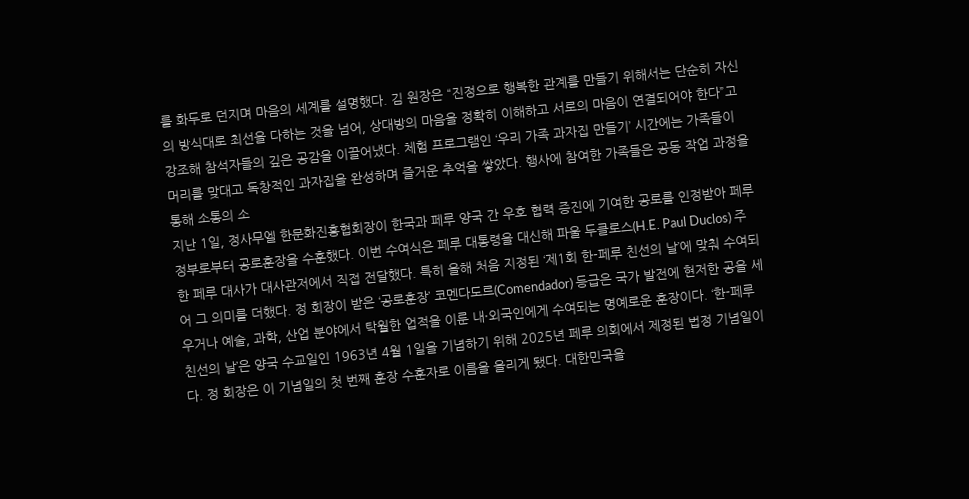를 화두로 던지며 마음의 세계를 설명했다. 김 원장은 “진정으로 행복한 관계를 만들기 위해서는 단순히 자신의 방식대로 최선을 다하는 것을 넘어, 상대방의 마음을 정확히 이해하고 서로의 마음이 연결되어야 한다”고 강조해 참석자들의 깊은 공감을 이끌어냈다. 체험 프로그램인 ‘우리 가족 과자집 만들기’ 시간에는 가족들이 머리를 맞대고 독창적인 과자집을 완성하며 즐거운 추억을 쌓았다. 행사에 참여한 가족들은 공동 작업 과정을 통해 소통의 소
지난 1일, 정사무엘 한문화진흥협회장이 한국과 페루 양국 간 우호 협력 증진에 기여한 공로를 인정받아 페루 정부로부터 공로훈장을 수훈했다. 이번 수여식은 페루 대통령을 대신해 파울 두클로스(H.E. Paul Duclos) 주한 페루 대사가 대사관저에서 직접 전달했다. 특히 올해 처음 지정된 ‘제1회 한-페루 친선의 날’에 맞춰 수여되어 그 의미를 더했다. 정 회장이 받은 ‘공로훈장’ 코멘다도르(Comendador) 등급은 국가 발전에 현저한 공을 세우거나 예술, 과학, 산업 분야에서 탁월한 업적을 이룬 내·외국인에게 수여되는 명예로운 훈장이다. ‘한-페루 친선의 날’은 양국 수교일인 1963년 4월 1일을 기념하기 위해 2025년 페루 의회에서 제정된 법정 기념일이다. 정 회장은 이 기념일의 첫 번째 훈장 수훈자로 이름을 올리게 됐다. 대한민국을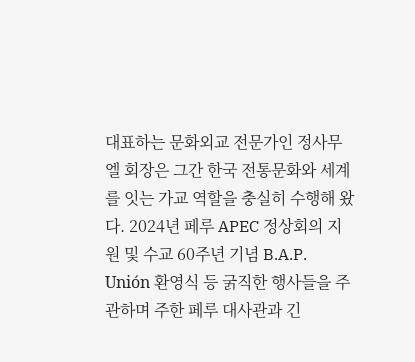대표하는 문화외교 전문가인 정사무엘 회장은 그간 한국 전통문화와 세계를 잇는 가교 역할을 충실히 수행해 왔다. 2024년 페루 APEC 정상회의 지원 및 수교 60주년 기념 B.A.P. Unión 환영식 등 굵직한 행사들을 주관하며 주한 페루 대사관과 긴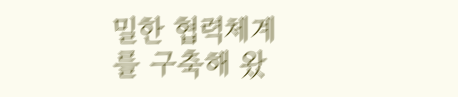밀한 협력체계를 구축해 왔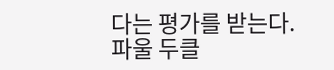다는 평가를 받는다. 파울 두클